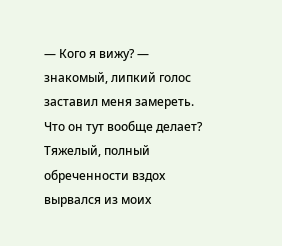— Кого я вижу? — знакомый, липкий голос заставил меня замереть.
Что он тут вообще делает?
Тяжелый, полный обреченности вздох вырвался из моих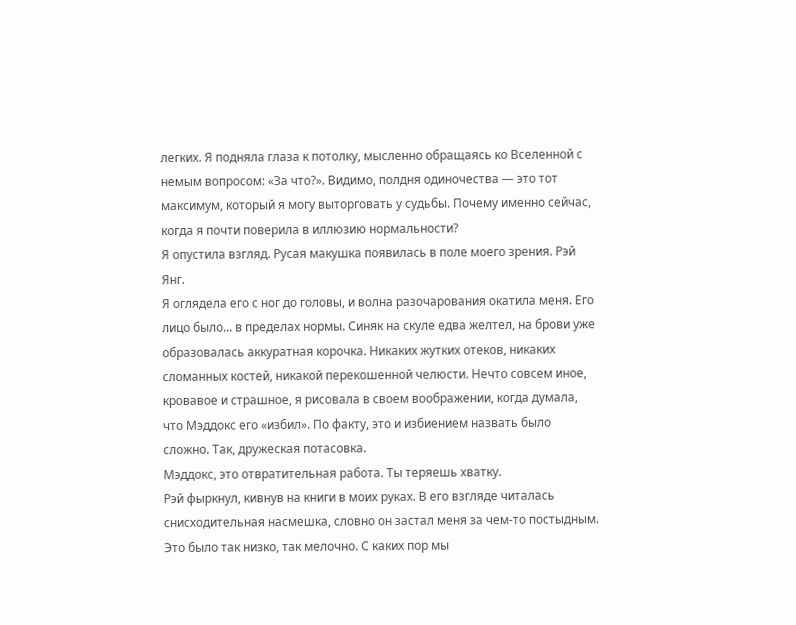легких. Я подняла глаза к потолку, мысленно обращаясь ко Вселенной с немым вопросом: «За что?». Видимо, полдня одиночества — это тот максимум, который я могу выторговать у судьбы. Почему именно сейчас, когда я почти поверила в иллюзию нормальности?
Я опустила взгляд. Русая макушка появилась в поле моего зрения. Рэй Янг.
Я оглядела его с ног до головы, и волна разочарования окатила меня. Его лицо было... в пределах нормы. Синяк на скуле едва желтел, на брови уже образовалась аккуратная корочка. Никаких жутких отеков, никаких сломанных костей, никакой перекошенной челюсти. Нечто совсем иное, кровавое и страшное, я рисовала в своем воображении, когда думала, что Мэддокс его «избил». По факту, это и избиением назвать было сложно. Так, дружеская потасовка.
Мэддокс, это отвратительная работа. Ты теряешь хватку.
Рэй фыркнул, кивнув на книги в моих руках. В его взгляде читалась снисходительная насмешка, словно он застал меня за чем-то постыдным. Это было так низко, так мелочно. С каких пор мы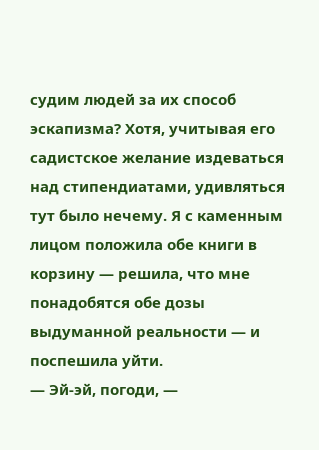судим людей за их способ эскапизма? Хотя, учитывая его садистское желание издеваться над стипендиатами, удивляться тут было нечему. Я с каменным лицом положила обе книги в корзину — решила, что мне понадобятся обе дозы выдуманной реальности — и поспешила уйти.
— Эй-эй, погоди, —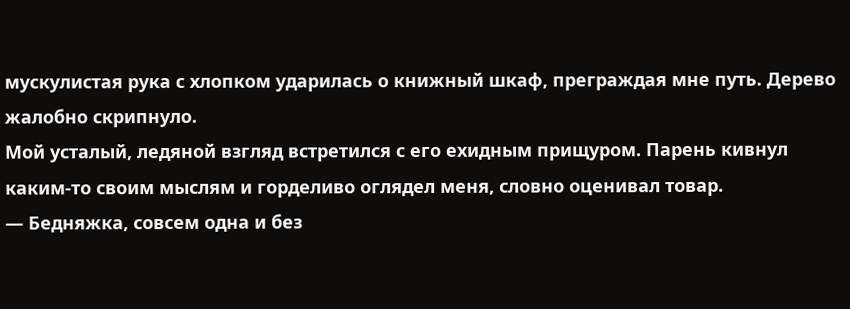мускулистая рука с хлопком ударилась о книжный шкаф, преграждая мне путь. Дерево жалобно скрипнуло.
Мой усталый, ледяной взгляд встретился с его ехидным прищуром. Парень кивнул каким-то своим мыслям и горделиво оглядел меня, словно оценивал товар.
— Бедняжка, совсем одна и без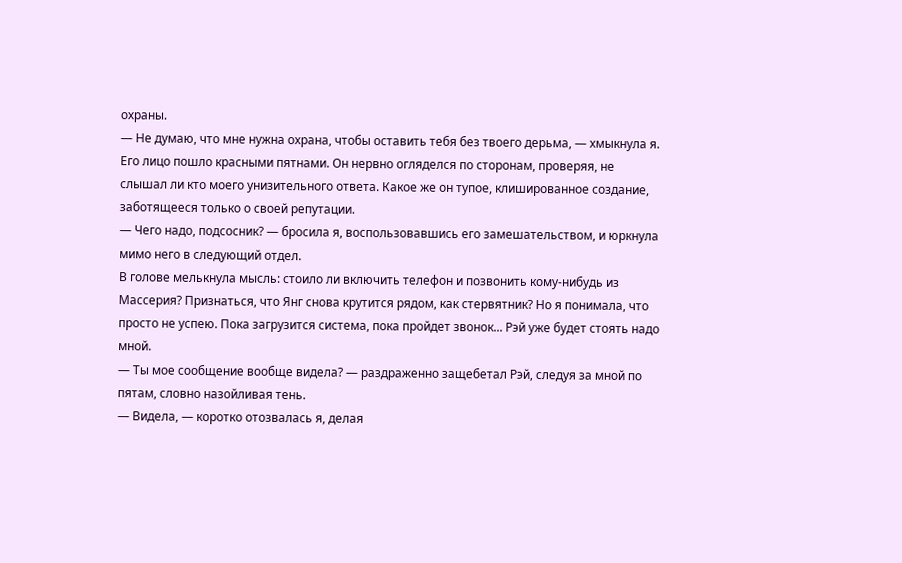охраны.
— Не думаю, что мне нужна охрана, чтобы оставить тебя без твоего дерьма, — хмыкнула я.
Его лицо пошло красными пятнами. Он нервно огляделся по сторонам, проверяя, не слышал ли кто моего унизительного ответа. Какое же он тупое, клишированное создание, заботящееся только о своей репутации.
— Чего надо, подсосник? — бросила я, воспользовавшись его замешательством, и юркнула мимо него в следующий отдел.
В голове мелькнула мысль: стоило ли включить телефон и позвонить кому-нибудь из Массерия? Признаться, что Янг снова крутится рядом, как стервятник? Но я понимала, что просто не успею. Пока загрузится система, пока пройдет звонок... Рэй уже будет стоять надо мной.
— Ты мое сообщение вообще видела? — раздраженно защебетал Рэй, следуя за мной по пятам, словно назойливая тень.
— Видела, — коротко отозвалась я, делая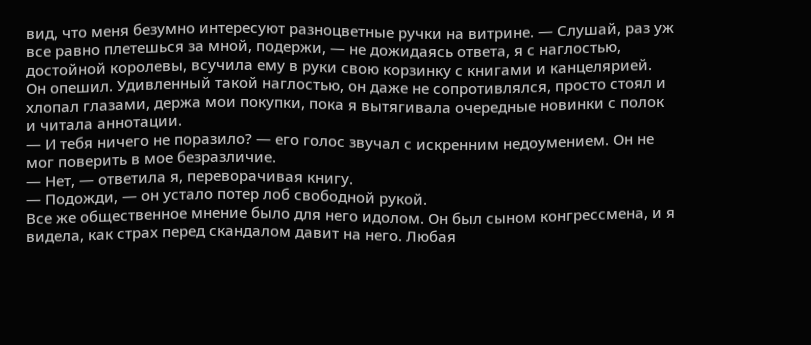вид, что меня безумно интересуют разноцветные ручки на витрине. — Слушай, раз уж все равно плетешься за мной, подержи, — не дожидаясь ответа, я с наглостью, достойной королевы, всучила ему в руки свою корзинку с книгами и канцелярией.
Он опешил. Удивленный такой наглостью, он даже не сопротивлялся, просто стоял и хлопал глазами, держа мои покупки, пока я вытягивала очередные новинки с полок и читала аннотации.
— И тебя ничего не поразило? — его голос звучал с искренним недоумением. Он не мог поверить в мое безразличие.
— Нет, — ответила я, переворачивая книгу.
— Подожди, — он устало потер лоб свободной рукой.
Все же общественное мнение было для него идолом. Он был сыном конгрессмена, и я видела, как страх перед скандалом давит на него. Любая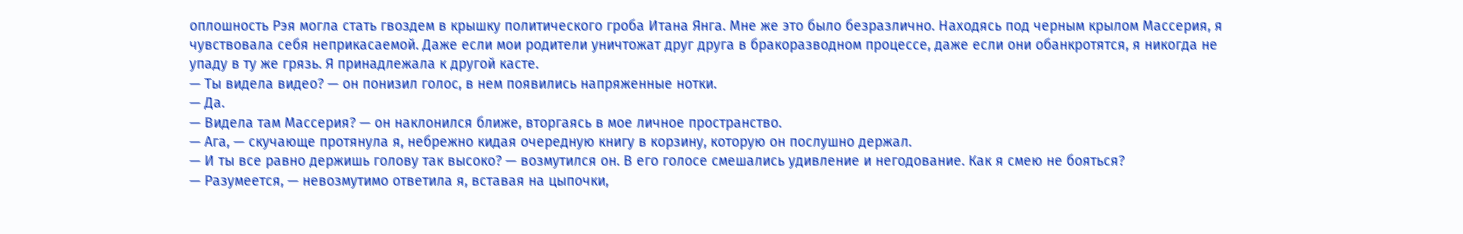оплошность Рэя могла стать гвоздем в крышку политического гроба Итана Янга. Мне же это было безразлично. Находясь под черным крылом Массерия, я чувствовала себя неприкасаемой. Даже если мои родители уничтожат друг друга в бракоразводном процессе, даже если они обанкротятся, я никогда не упаду в ту же грязь. Я принадлежала к другой касте.
— Ты видела видео? — он понизил голос, в нем появились напряженные нотки.
— Да.
— Видела там Массерия? — он наклонился ближе, вторгаясь в мое личное пространство.
— Ага, — скучающе протянула я, небрежно кидая очередную книгу в корзину, которую он послушно держал.
— И ты все равно держишь голову так высоко? — возмутился он. В его голосе смешались удивление и негодование. Как я смею не бояться?
— Разумеется, — невозмутимо ответила я, вставая на цыпочки,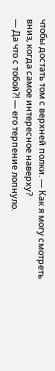чтобы достать том с верхней полки. — Как я могу смотреть вниз, когда самое интересное наверху?
— Да что с тобой?! — его терпение лопнуло.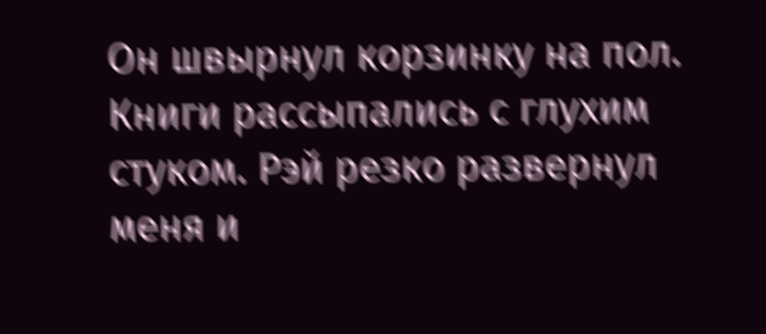Он швырнул корзинку на пол. Книги рассыпались с глухим стуком. Рэй резко развернул меня и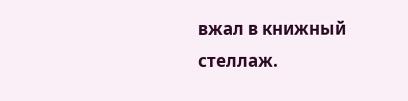вжал в книжный стеллаж.